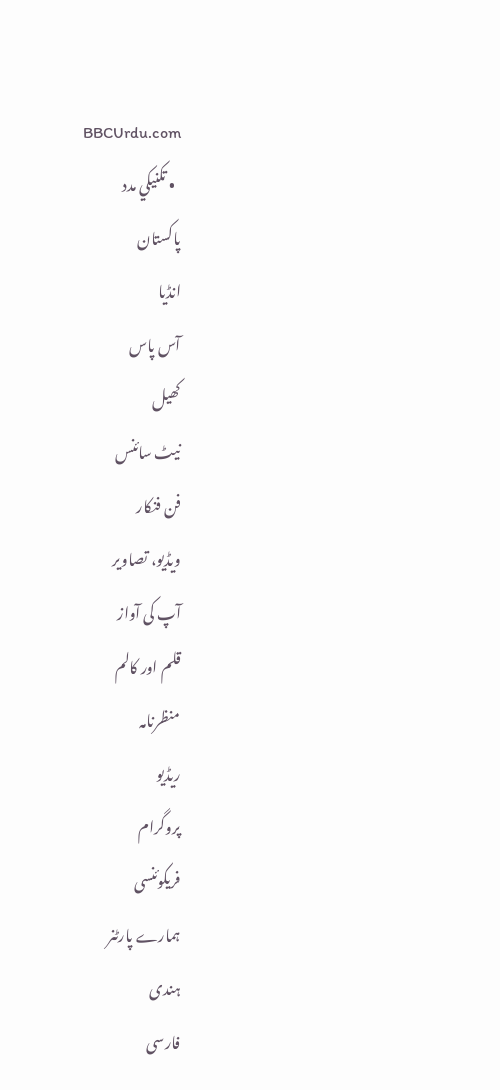BBCUrdu.com
  • تکنيکي مدد
پاکستان
انڈیا
آس پاس
کھیل
نیٹ سائنس
فن فنکار
ویڈیو، تصاویر
آپ کی آواز
قلم اور کالم
منظرنامہ
ریڈیو
پروگرام
فریکوئنسی
ہمارے پارٹنر
ہندی
فارسی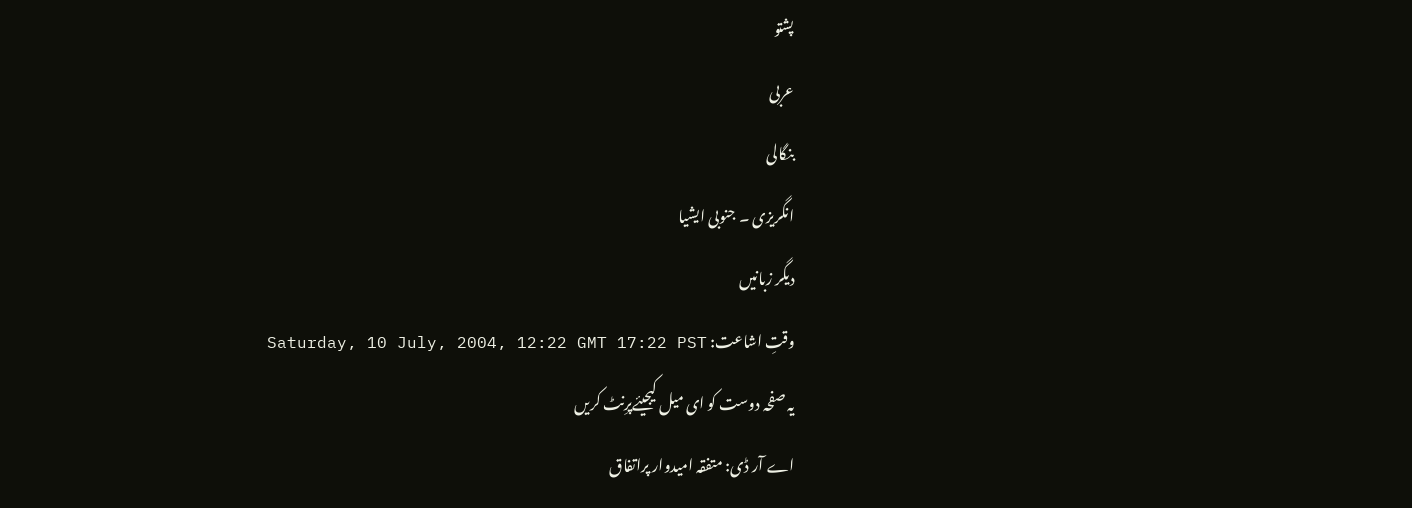پشتو
عربی
بنگالی
انگریزی ۔ جنوبی ایشیا
دیگر زبانیں
وقتِ اشاعت: Saturday, 10 July, 2004, 12:22 GMT 17:22 PST
یہ صفحہ دوست کو ای میل کیجیئےپرِنٹ کریں
اے آر ڈی: متفقہ امیدوار پراتفاق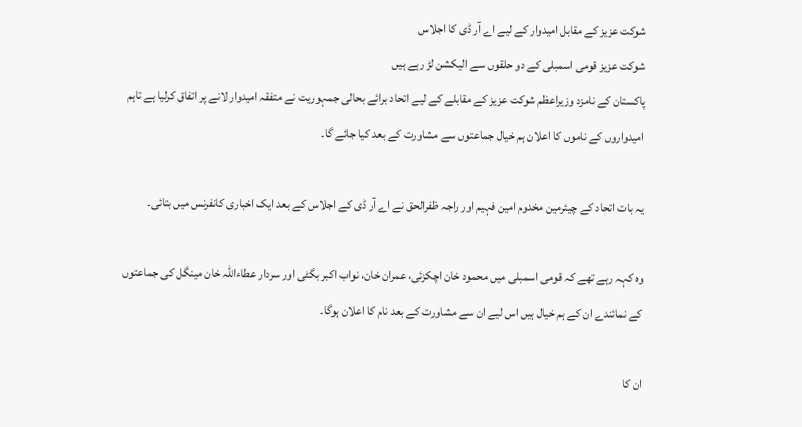شوکت عزیز کے مقابل امیدوار کے لیے اے آر ڈی کا اجلاس
شوکت عزیز قومی اسمبلی کے دو حلقوں سے الیکشن لڑ رہے ہیں
پاکستان کے نامزد وزیراعظم شوکت عزیز کے مقابلے کے لیے اتحاد برائے بحالی جمہوریت نے متفقہ امیدوار لانے پر اتفاق کرلیا ہے تاہم امیدواروں کے ناموں کا اعلان ہم خیال جماعتوں سے مشاورت کے بعد کیا جائے گا۔

یہ بات اتحاد کے چیئرمین مخدوم امین فہیم اور راجہ ظفرالحق نے اے آر ڈی کے اجلاس کے بعد ایک اخباری کانفرنس میں بتائی۔

وہ کہہ رہے تھے کہ قومی اسمبلی میں محمود خان اچکزئی، عمران خان، نواب اکبر بگٹی اور سردار عطاءاللہ خان مینگل کی جماعتوں کے نمائندے ان کے ہم خیال ہیں اس لیے ان سے مشاورت کے بعد نام کا اعلان ہوگا۔

ان کا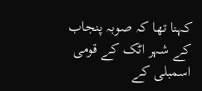کہنا تھا کہ صوبہ پنجاب کے شہر اٹک کے قومی اسمبلی کے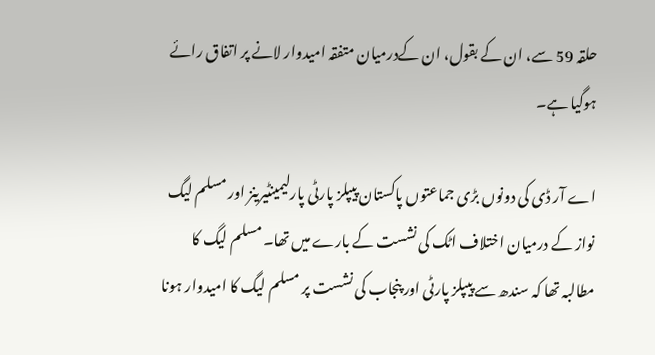حلقہ 59 سے، ان کے بقول، ان کےدرمیان متفقہ امیدوار لانے پر اتفاق رائے ہوگیا ہے۔

اے آر ڈی کی دونوں بڑی جماعتوں پاکستان پیپلز پارٹی پارلیمینٹیرینز اور مسلم لیگ نواز کے درمیان اختلاف اٹک کی نشست کے بارے میں تھا۔ مسلم لیگ کا مطالبہ تھا کہ سندھ سے پیپلز پارٹی اور پنجاب کی نشست پر مسلم لیگ کا امیدوار ہونا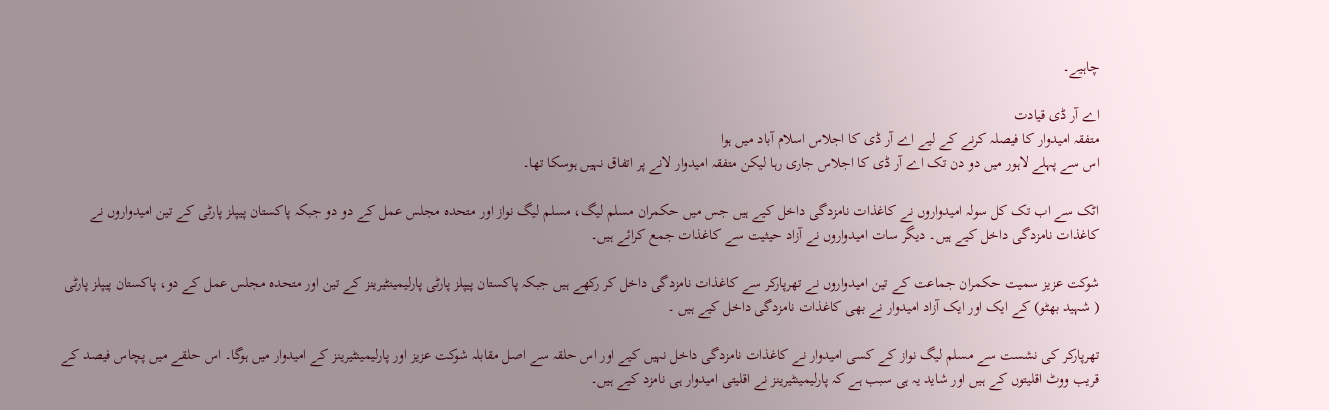چاہیے۔

اے آر ڈی قیادت
متفقہ امیدوار کا فیصلہ کرنے کے لیے اے آر ڈی کا اجلاس اسلام آباد میں ہوا
اس سے پہلے لاہور میں دو دن تک اے آر ڈی کا اجلاس جاری رہا لیکن متفقہ امیدوار لانے پر اتفاق نہیں ہوسکا تھا۔

اٹک سے اب تک کل سولہ امیدواروں نے کاغذات نامزدگی داخل کیے ہیں جس میں حکمران مسلم لیگ، مسلم لیگ نواز اور متحدہ مجلس عمل کے دو دو جبکہ پاکستان پیپلز پارٹی کے تین امیدواروں نے کاغذات نامزدگی داخل کیے ہیں۔ دیگر سات امیدواروں نے آزاد حیثیت سے کاغذات جمع کرائے ہیں۔

شوکت عزیز سمیت حکمران جماعت کے تین امیدواروں نے تھرپارکر سے کاغذات نامزدگی داخل کر رکھے ہیں جبکہ پاکستان پیپلز پارٹی پارلیمینٹیرینز کے تین اور متحدہ مجلس عمل کے دو، پاکستان پیپلز پارٹی ( شہید بھٹو) کے ایک اور ایک آزاد امیدوار نے بھی کاغذات نامزدگی داخل کیے ہیں ۔

تھرپارکر کی نشست سے مسلم لیگ نواز کے کسی امیدوار نے کاغذات نامزدگی داخل نہیں کیے اور اس حلقہ سے اصل مقابلہ شوکت عزیز اور پارلیمینٹیرینز کے امیدوار میں ہوگا۔ اس حلقے میں پچاس فیصد کے قریب ووٹ اقلیتوں کے ہیں اور شاید یہ ہی سبب ہے کہ پارلیمینٹیرینز نے اقلیتی امیدوار ہی نامزد کیے ہیں۔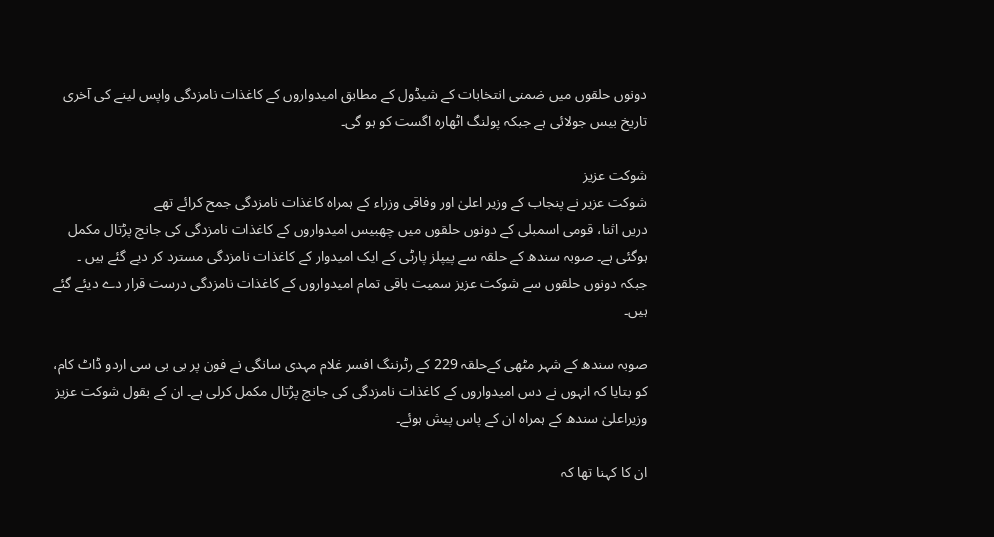دونوں حلقوں میں ضمنی انتخابات کے شیڈول کے مطابق امیدواروں کے کاغذات نامزدگی واپس لینے کی آخری تاریخ بیس جولائی ہے جبکہ پولنگ اٹھارہ اگست کو ہو گی۔

شوکت عزیز
شوکت عزیر نے پنجاب کے وزیر اعلیٰ اور وفاقی وزراء کے ہمراہ کاغذات نامزدگی جمح کرائے تھے
دریں اثنا، قومی اسمبلی کے دونوں حلقوں میں چھبیس امیدواروں کے کاغذات نامزدگی کی جانچ پڑتال مکمل ہوگئی ہے۔ صوبہ سندھ کے حلقہ سے پیپلز پارٹی کے ایک امیدوار کے کاغذات نامزدگی مسترد کر دیے گئے ہیں ۔ جبکہ دونوں حلقوں سے شوکت عزیز سمیت باقی تمام امیدواروں کے کاغذات نامزدگی درست قرار دے دیئے گئے ہیں۔

صوبہ سندھ کے شہر مٹھی کےحلقہ 229 کے رٹرننگ افسر غلام مہدی سانگی نے فون پر بی بی سی اردو ڈاٹ کام، کو بتایا کہ انہوں نے دس امیدواروں کے کاغذات نامزدگی کی جانچ پڑتال مکمل کرلی ہے۔ ان کے بقول شوکت عزیز وزیراعلیٰ سندھ کے ہمراہ ان کے پاس پیش ہوئے۔

ان کا کہنا تھا کہ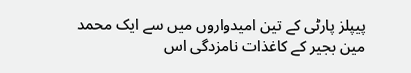پیپلز پارٹی کے تین امیدواروں میں سے ایک محمد مین بجیر کے کاغذات نامزدگی اس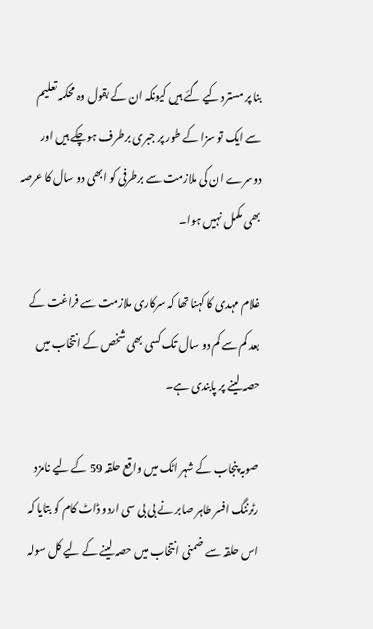بنا پر مسترد کیے گئے ہیں کیونکہ ان کے بقول وہ محکمہ تعلیم سے ایک تو سزا کے طور پر جبری برطرف ہوچکے ہیں اور دوسرے ان کی ملازمت سے برطرفی کو ابھی دو سال کا عرصہ بھی مکمل نہیں ہوا۔

غلام مہدی کا کہنا تھا کہ سرکاری ملازمت سے فراغت کے بعد کم سے کم دو سال تک کسی بھی شخص کے انتخاب میں حصہ لینے پر پابندی ہے۔

صوبہ پنجاب کے شہر اٹک میں واقع حلقہ 59 کے لیے نامزد رٹرننگ افسر طاہر صابر نے بی بی سی اردو ڈاٹ کام کو بتایا کہ اس حلقہ سے ضمنی انتخاب میں حصہ لینے کے لیے کل سولہ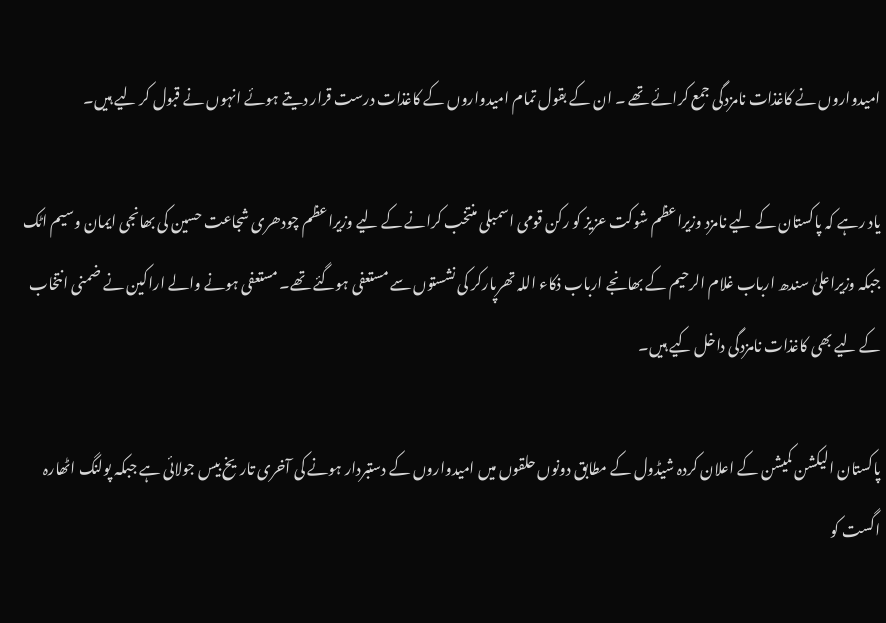امیدواروں نے کاغذات نامزدگی جمع کرائے تھے ۔ ان کے بقول تمام امیدواروں کے کاغذات درست قرار دیتے ہوئے انہوں نے قبول کر لیے ہیں۔

یاد رہے کہ پاکستان کے لیے نامزد وزیراعظم شوکت عزیز کو رکن قومی اسمبلی منتخب کرانے کے لیے وزیراعظم چودھری شجاعت حسین کی بھانجی ایمان وسیم اٹک جبکہ وزیراعلیٰ سندھ ارباب غلام الرحیم کے بھانجے ارباب ذکاء اللہ تھرپارکر کی نشستوں سے مستعفی ہوگئے تھے۔ مستعفی ہونے والے اراکین نے ضمنی انتخاب کے لیے بھی کاغذات نامزدگی داخل کیے ہیں۔

پاکستان الیکشن کمیشن کے اعلان کردہ شیڈول کے مطابق دونوں حلقوں میں امیدواروں کے دستبردار ہونے کی آخری تاریخ بیس جولائی ہے جبکہ پولنگ اٹھارہ اگست کو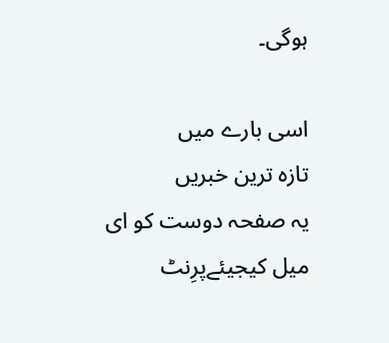ہوگی۔

اسی بارے میں
تازہ ترین خبریں
یہ صفحہ دوست کو ای میل کیجیئےپرِنٹ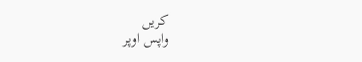کریں
واپس اوپر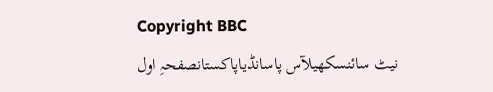Copyright BBC
نیٹ سائنسکھیلآس پاسانڈیاپاکستانصفحہِ اول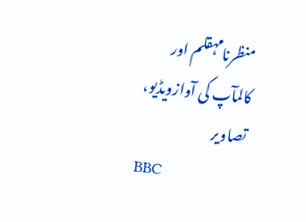منظرنامہقلم اور کالمآپ کی آوازویڈیو، تصاویر
BBC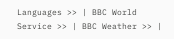Languages >> | BBC World Service >> | BBC Weather >> |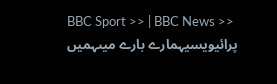BBC Sport >> | BBC News >>
پرائیویسیہمارے بارے میںہمیں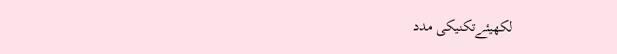لکھیئےتکنیکی مدد